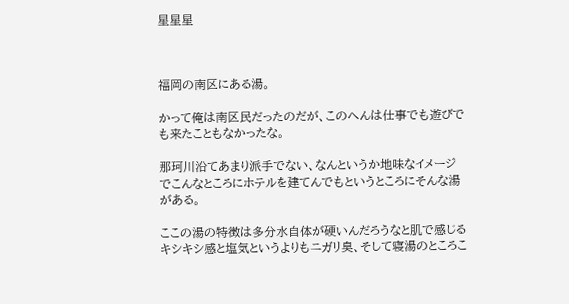星星星



福岡の南区にある湯。

かって俺は南区民だったのだが、このへんは仕事でも遊びでも来たこともなかったな。

那珂川沿てあまり派手でない、なんというか地味なイメージでこんなところにホテルを建てんでもというところにそんな湯がある。

ここの湯の特徴は多分水自体が硬いんだろうなと肌で感じるキシキシ感と塩気というよりもニガリ臭、そして寝湯のところこ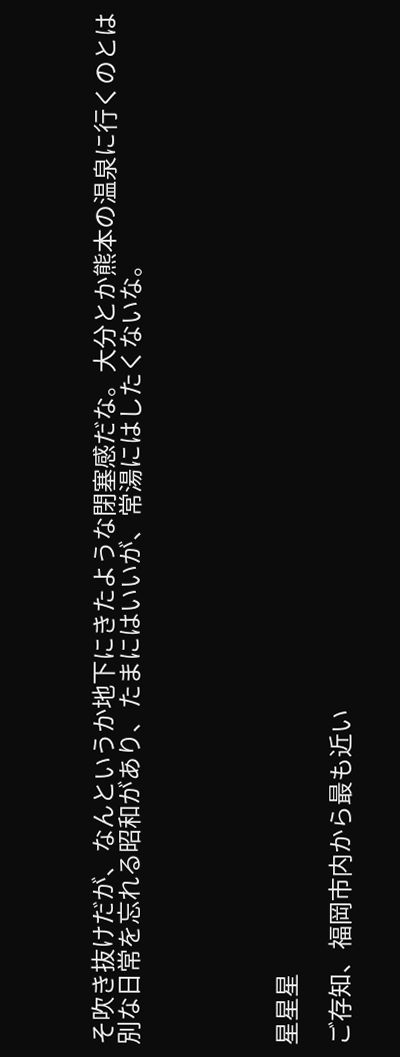そ吹き抜けだが、なんというか地下にきたような閉塞感だな。大分とか熊本の温泉に行くのとは別な日常を忘れる昭和があり、たまにはいいが、常湯にはしたくないな。





星星星

ご存知、福岡市内から最も近い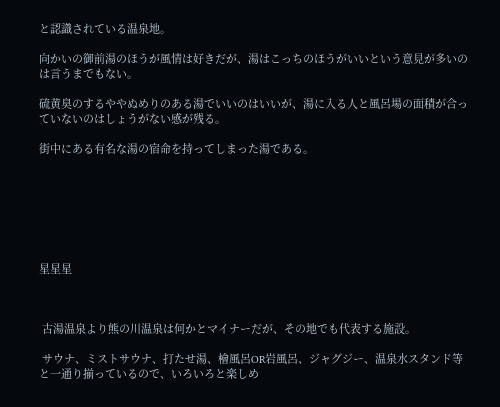と認識されている温泉地。

向かいの御前湯のほうが風情は好きだが、湯はこっちのほうがいいという意見が多いのは言うまでもない。

硫黄臭のするややぬめりのある湯でいいのはいいが、湯に入る人と風呂場の面積が合っていないのはしょうがない感が残る。

街中にある有名な湯の宿命を持ってしまった湯である。







星星星



 古湯温泉より熊の川温泉は何かとマイナーだが、その地でも代表する施設。

 サウナ、ミストサウナ、打たせ湯、檜風呂OR岩風呂、ジャグジー、温泉水スタンド等と一通り揃っているので、いろいろと楽しめ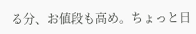る分、お値段も高め。ちょっと日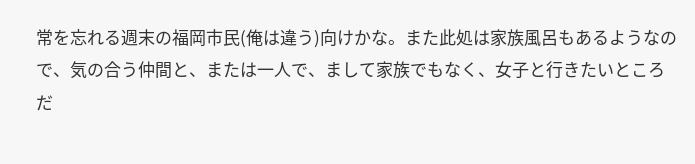常を忘れる週末の福岡市民(俺は違う)向けかな。また此処は家族風呂もあるようなので、気の合う仲間と、または一人で、まして家族でもなく、女子と行きたいところだ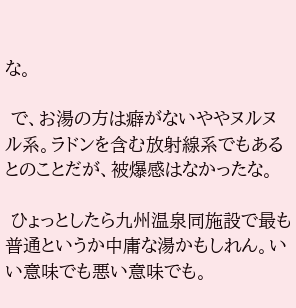な。

 で、お湯の方は癖がないややヌルヌル系。ラドンを含む放射線系でもあるとのことだが、被爆感はなかったな。

 ひょっとしたら九州温泉同施設で最も普通というか中庸な湯かもしれん。いい意味でも悪い意味でも。